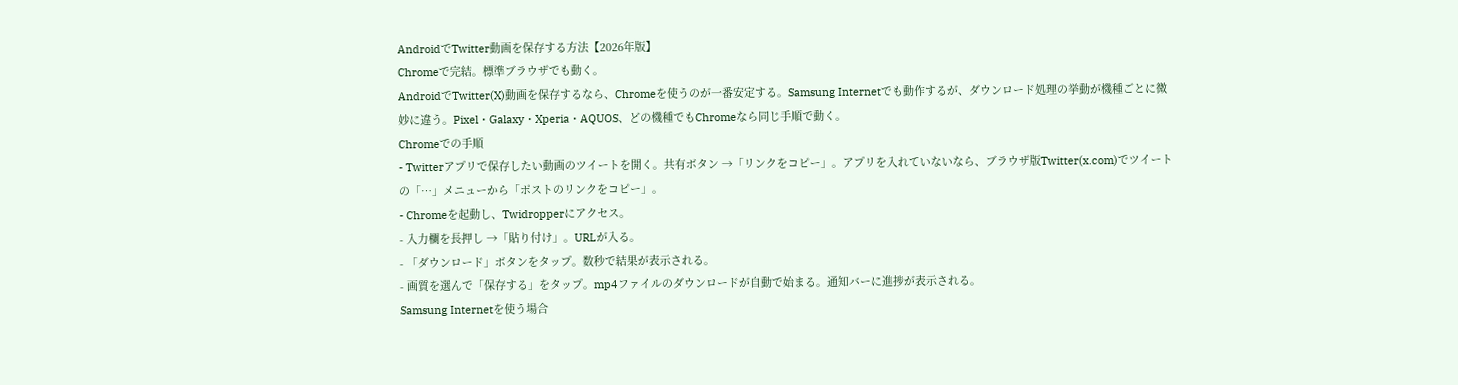AndroidでTwitter動画を保存する方法【2026年版】
Chromeで完結。標準ブラウザでも動く。
AndroidでTwitter(X)動画を保存するなら、Chromeを使うのが一番安定する。Samsung Internetでも動作するが、ダウンロード処理の挙動が機種ごとに微妙に違う。Pixel・Galaxy・Xperia・AQUOS、どの機種でもChromeなら同じ手順で動く。
Chromeでの手順
- Twitterアプリで保存したい動画のツイートを開く。共有ボタン →「リンクをコピー」。アプリを入れていないなら、ブラウザ版Twitter(x.com)でツイートの「…」メニューから「ポストのリンクをコピー」。
- Chromeを起動し、Twidropperにアクセス。
- 入力欄を長押し →「貼り付け」。URLが入る。
- 「ダウンロード」ボタンをタップ。数秒で結果が表示される。
- 画質を選んで「保存する」をタップ。mp4ファイルのダウンロードが自動で始まる。通知バーに進捗が表示される。
Samsung Internetを使う場合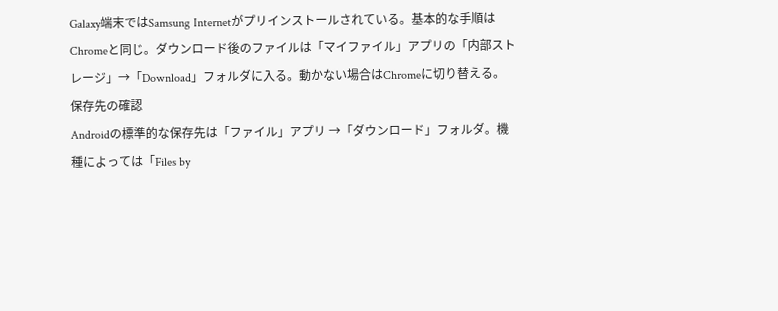Galaxy端末ではSamsung Internetがプリインストールされている。基本的な手順はChromeと同じ。ダウンロード後のファイルは「マイファイル」アプリの「内部ストレージ」→「Download」フォルダに入る。動かない場合はChromeに切り替える。
保存先の確認
Androidの標準的な保存先は「ファイル」アプリ →「ダウンロード」フォルダ。機種によっては「Files by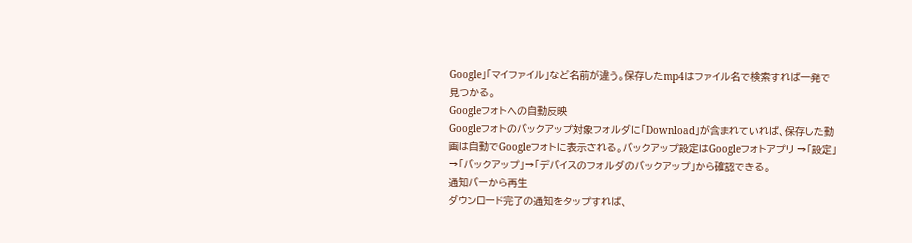Google」「マイファイル」など名前が違う。保存したmp4はファイル名で検索すれば一発で見つかる。
Googleフォトへの自動反映
Googleフォトのバックアップ対象フォルダに「Download」が含まれていれば、保存した動画は自動でGoogleフォトに表示される。バックアップ設定はGoogleフォトアプリ →「設定」→「バックアップ」→「デバイスのフォルダのバックアップ」から確認できる。
通知バーから再生
ダウンロード完了の通知をタップすれば、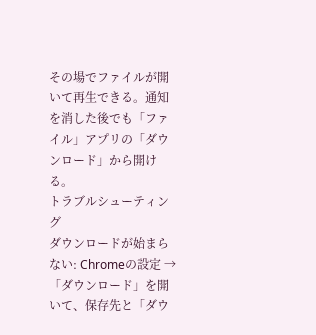その場でファイルが開いて再生できる。通知を消した後でも「ファイル」アプリの「ダウンロード」から開ける。
トラブルシューティング
ダウンロードが始まらない: Chromeの設定 →「ダウンロード」を開いて、保存先と「ダウ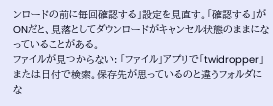ンロードの前に毎回確認する」設定を見直す。「確認する」がONだと、見落としてダウンロードがキャンセル状態のままになっていることがある。
ファイルが見つからない: 「ファイル」アプリで「twidropper」または日付で検索。保存先が思っているのと違うフォルダにな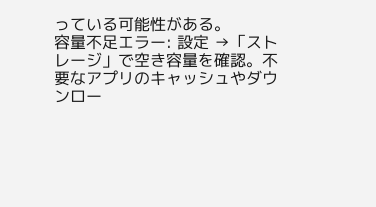っている可能性がある。
容量不足エラー: 設定 →「ストレージ」で空き容量を確認。不要なアプリのキャッシュやダウンロー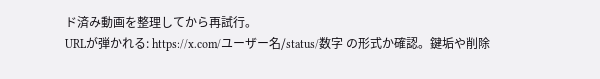ド済み動画を整理してから再試行。
URLが弾かれる: https://x.com/ユーザー名/status/数字 の形式か確認。鍵垢や削除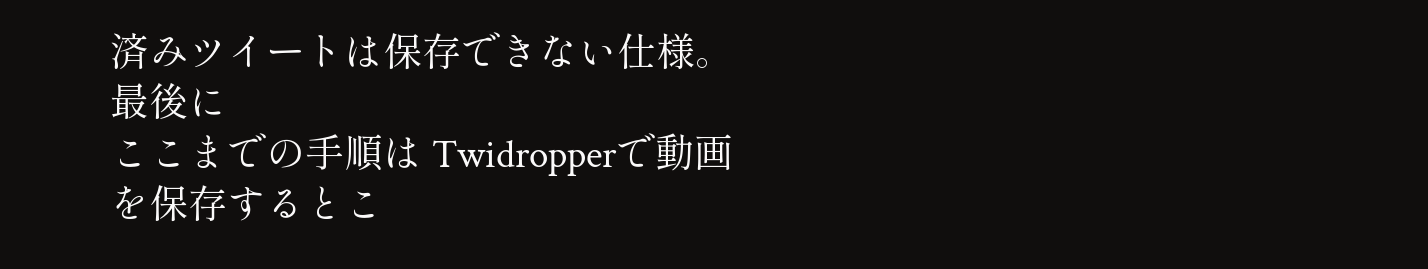済みツイートは保存できない仕様。
最後に
ここまでの手順は Twidropperで動画を保存するとこ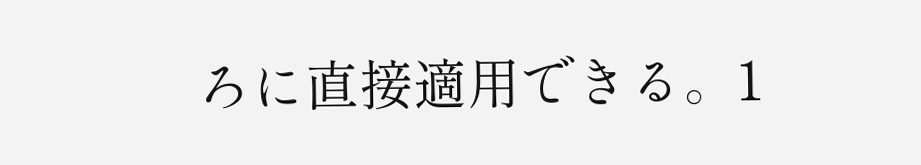ろに直接適用できる。1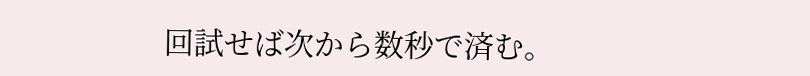回試せば次から数秒で済む。